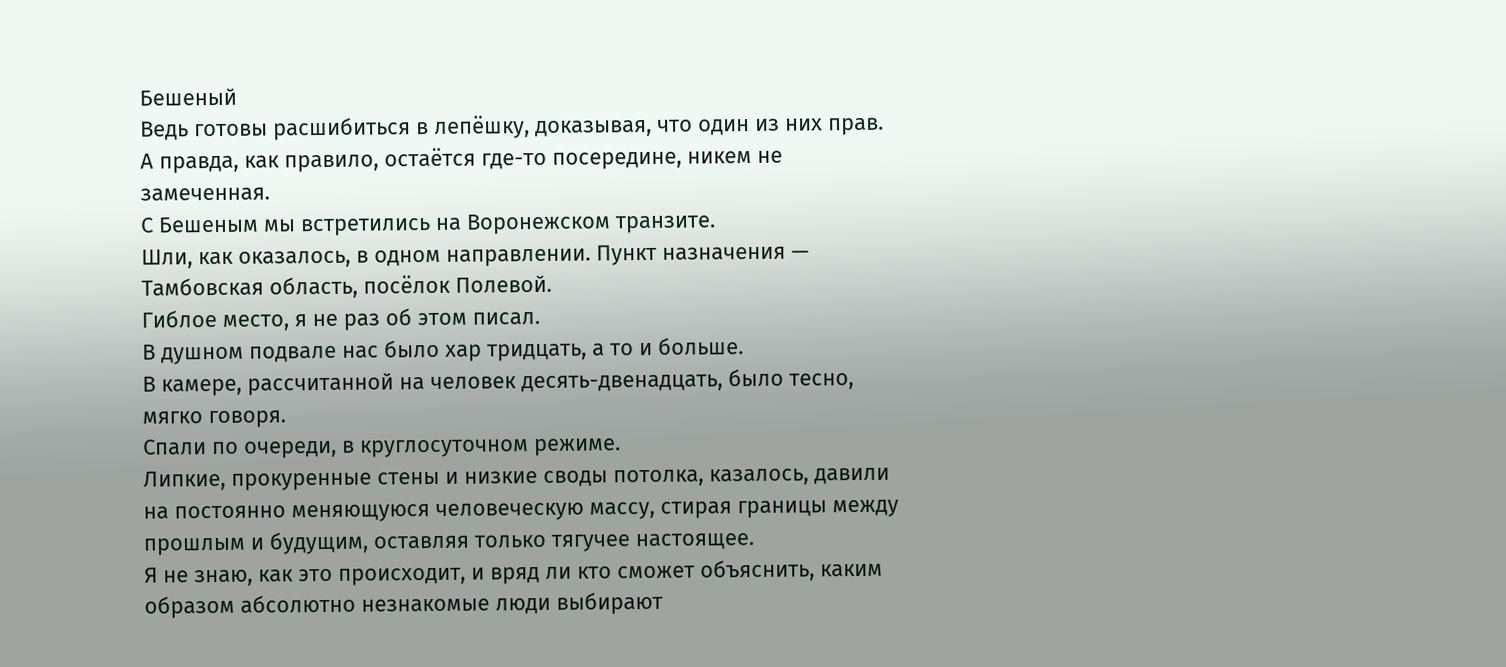Бешеный
Ведь готовы расшибиться в лепёшку, доказывая, что один из них прав.
А правда, как правило, остаётся где-то посередине, никем не замеченная.
С Бешеным мы встретились на Воронежском транзите.
Шли, как оказалось, в одном направлении. Пункт назначения — Тамбовская область, посёлок Полевой.
Гиблое место, я не раз об этом писал.
В душном подвале нас было хар тридцать, а то и больше.
В камере, рассчитанной на человек десять-двенадцать, было тесно, мягко говоря.
Спали по очереди, в круглосуточном режиме.
Липкие, прокуренные стены и низкие своды потолка, казалось, давили на постоянно меняющуюся человеческую массу, стирая границы между прошлым и будущим, оставляя только тягучее настоящее.
Я не знаю, как это происходит, и вряд ли кто сможет объяснить, каким образом абсолютно незнакомые люди выбирают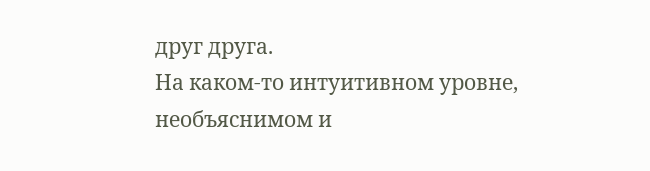друг друга.
На каком-то интуитивном уровне, необъяснимом и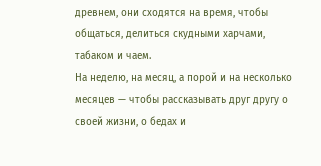древнем, они сходятся на время, чтобы общаться, делиться скудными харчами, табаком и чаем.
На неделю, на месяц, а порой и на несколько месяцев — чтобы рассказывать друг другу о своей жизни, о бедах и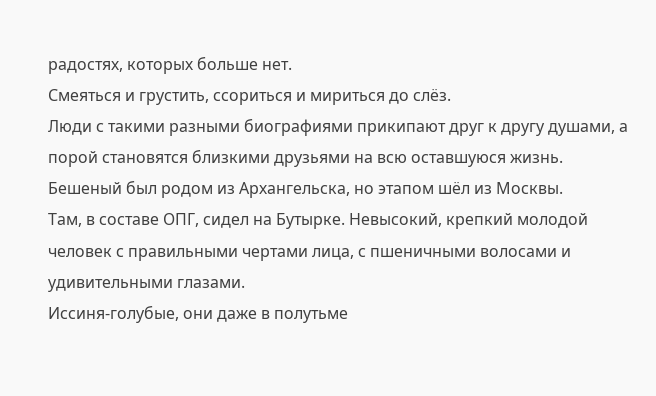радостях, которых больше нет.
Смеяться и грустить, ссориться и мириться до слёз.
Люди с такими разными биографиями прикипают друг к другу душами, а порой становятся близкими друзьями на всю оставшуюся жизнь.
Бешеный был родом из Архангельска, но этапом шёл из Москвы.
Там, в составе ОПГ, сидел на Бутырке. Невысокий, крепкий молодой человек с правильными чертами лица, с пшеничными волосами и удивительными глазами.
Иссиня-голубые, они даже в полутьме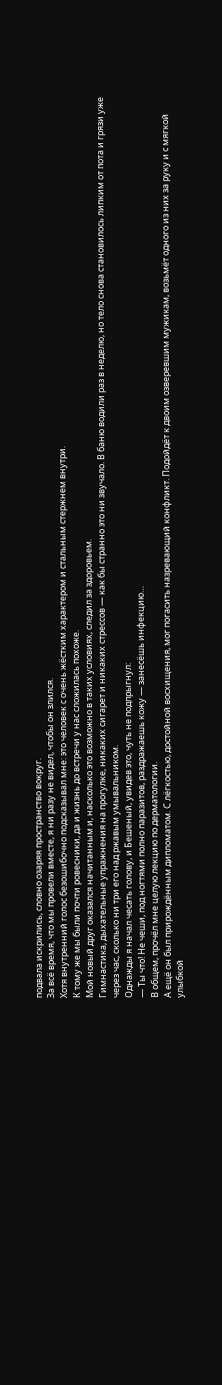подвала искрились, словно озаряя пространство вокруг.
За всё время, что мы провели вместе, я ни разу не видел, чтобы он злился.
Хотя внутренний голос безошибочно подсказывал мне: это человек с очень жёстким характером и стальным стержнем внутри.
К тому же мы были почти ровесники, да и жизнь до встречи у нас сложилась похоже.
Мой новый друг оказался начитанным и, насколько это возможно в таких условиях, следил за здоровьем.
Гимнастика, дыхательные упражнения на прогулке, никаких сигарет и никаких стрессов — как бы странно это ни звучало. В баню водили раз в неделю, но тело снова становилось липким от пота и грязи уже через час, сколько ни три его над ржавым умывальником.
Однажды я начал чесать голову, и Бешеный, увидев это, чуть не подпрыгнул:
— Ты что! Не чеши, под ногтями полно паразитов, раздражаешь кожу — занесёшь инфекцию…
В общем, прочёл мне целую лекцию по дерматологии.
А ещё он был прирождённым дипломатом. С лёгкостью, достойной восхищения, мог погасить назревающий конфликт. Подойдёт к двоим озверевшим мужикам, возьмёт одного из них за руку и с мягкой улыбкой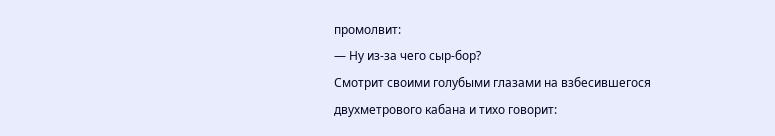промолвит:
— Ну из-за чего сыр-бор?
Смотрит своими голубыми глазами на взбесившегося двухметрового кабана и тихо говорит: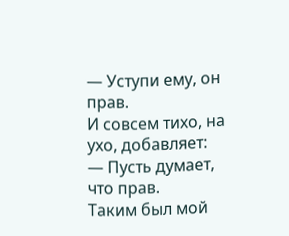— Уступи ему, он прав.
И совсем тихо, на ухо, добавляет:
— Пусть думает, что прав.
Таким был мой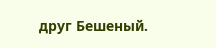друг Бешеный.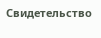Свидетельство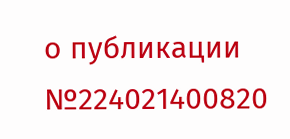о публикации №224021400820